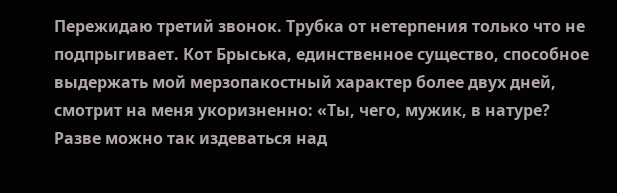Пережидаю третий звонок. Трубка от нетерпения только что не подпрыгивает. Кот Брыська, единственное существо, способное выдержать мой мерзопакостный характер более двух дней, смотрит на меня укоризненно: «Ты, чего, мужик, в натуре? Разве можно так издеваться над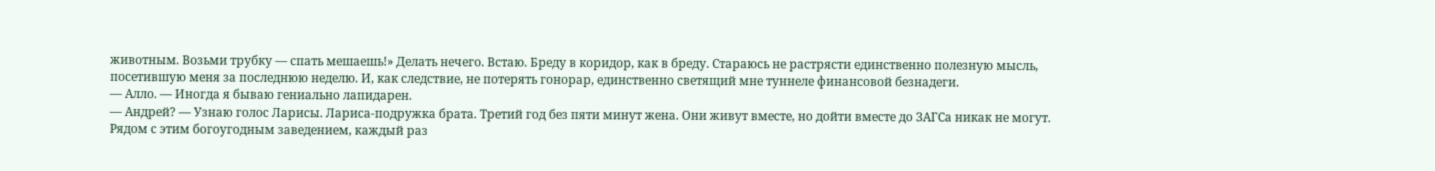животным. Возьми трубку — спать мешаешь!» Делать нечего. Встаю. Бреду в коридор, как в бреду. Стараюсь не растрясти единственно полезную мысль, посетившую меня за последнюю неделю. И, как следствие, не потерять гонорар, единственно светящий мне туннеле финансовой безнадеги.
— Алло. — Иногда я бываю гениально лапидарен.
— Андрей? — Узнаю голос Ларисы. Лариса-подружка брата. Третий год без пяти минут жена. Они живут вместе, но дойти вместе до ЗАГСа никак не могут. Рядом с этим богоугодным заведением, каждый раз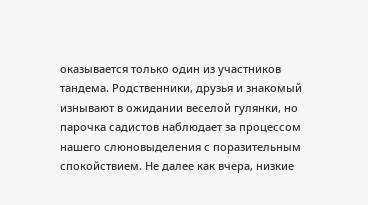оказывается только один из участников тандема. Родственники, друзья и знакомый изнывают в ожидании веселой гулянки, но парочка садистов наблюдает за процессом нашего слюновыделения с поразительным спокойствием. Не далее как вчера, низкие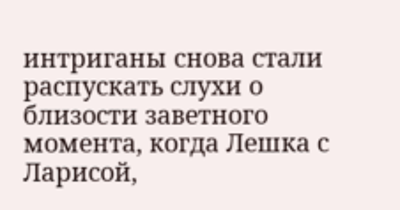интриганы снова стали распускать слухи о близости заветного момента, когда Лешка с Ларисой,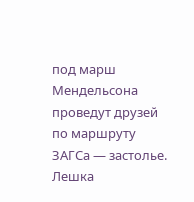под марш Мендельсона проведут друзей по маршруту ЗАГСа — застолье. Лешка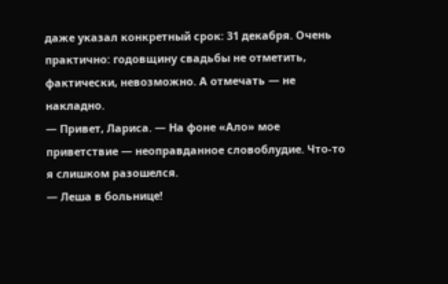даже указал конкретный срок: 31 декабря. Очень практично: годовщину свадьбы не отметить, фактически, невозможно. А отмечать — не накладно.
— Привет, Лариса. — На фоне «Ало» мое приветствие — неоправданное словоблудие. Что-то я слишком разошелся.
— Леша в больнице!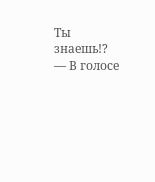Ты знаешь!? — В голосе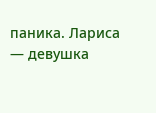паника. Лариса — девушка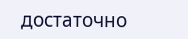достаточно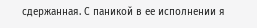сдержанная. С паникой в ее исполнении я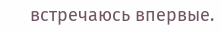встречаюсь впервые.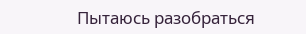Пытаюсь разобраться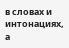в словах и интонациях, а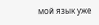мой язык уже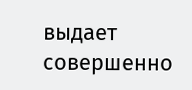выдает совершенно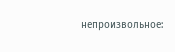непроизвольное: